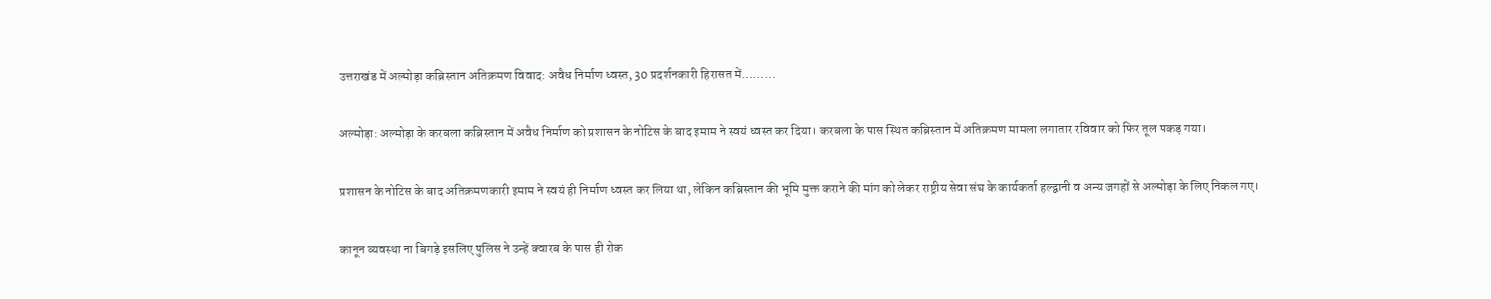उत्तराखंड में अल्मोड़ा कब्रिस्तान अतिक्रमण विवाद: अवैध निर्माण ध्वस्त, 30 प्रदर्शनकारी हिरासत में………

अल्मोड़ा: अल्मोड़ा के करबला कब्रिस्तान में अवैध निर्माण को प्रशासन के नोटिस के बाद इमाम ने स्वयं ध्वस्त कर दिया। करबला के पास स्थित कब्रिस्तान में अतिक्रमण मामला लगातार रविवार को फिर तूल पकड़ गया।

प्रशासन के नोटिस के बाद अतिक्रमणकारी इमाम ने स्वयं ही निर्माण ध्वस्त कर लिया था, लेकिन कब्रिस्तान की भूमि मुक्त कराने की मांग को लेकर राष्ट्रीय सेवा संघ के कार्यकर्ता हल्द्वानी व अन्य जगहों से अल्मोड़ा के लिए निकल गए।

कानून व्यवस्था ना बिगड़े इसलिए पुलिस ने उन्हें क्वारब के पास ही रोक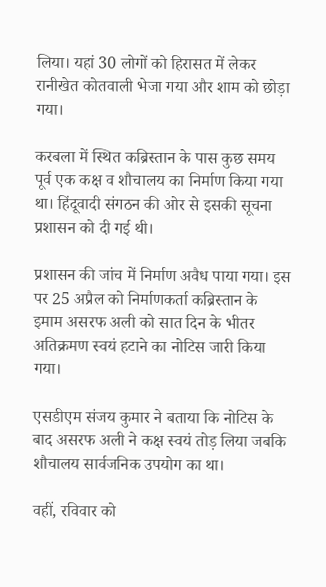लिया। यहां 30 लोगों को हिरासत में लेकर रानीखेत कोतवाली भेजा गया और शाम को छोड़ा गया।

करबला में स्थित कब्रिस्तान के पास कुछ समय पूर्व एक कक्ष व शौचालय का निर्माण किया गया था। हिंदूवादी संगठन की ओर से इसकी सूचना प्रशासन को दी गई थी।

प्रशासन की जांच में निर्माण अवैध पाया गया। इस पर 25 अप्रैल को निर्माणकर्ता कब्रिस्तान के इमाम असरफ अली को सात दिन के भीतर अतिक्रमण स्वयं हटाने का नोटिस जारी किया गया।

एसडीएम संजय कुमार ने बताया कि नोटिस के बाद असरफ अली ने कक्ष स्वयं तोड़ लिया जबकि शौचालय सार्वजनिक उपयोग का था।

वहीं, रविवार को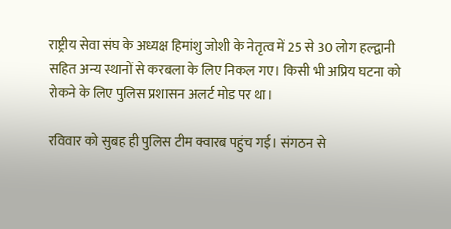राष्ट्रीय सेवा संघ के अध्यक्ष हिमांशु जोशी के नेतृत्व में 25 से 30 लोग हल्द्वानी सहित अन्य स्थानों से करबला के लिए निकल गए। किसी भी अप्रिय घटना को रोकने के लिए पुलिस प्रशासन अलर्ट मोड पर था।

रविवार को सुबह ही पुलिस टीम क्वारब पहुंच गई। संगठन से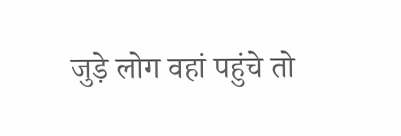जुड़े लोग वहां पहुंचे तो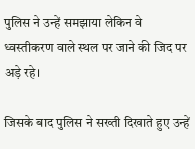पुलिस ने उन्हें समझाया लेकिन वे ध्वस्तीकरण वाले स्थल पर जाने की जिद पर अड़े रहे।

जिसके बाद पुलिस ने सख्ती दिखाते हुए उन्हें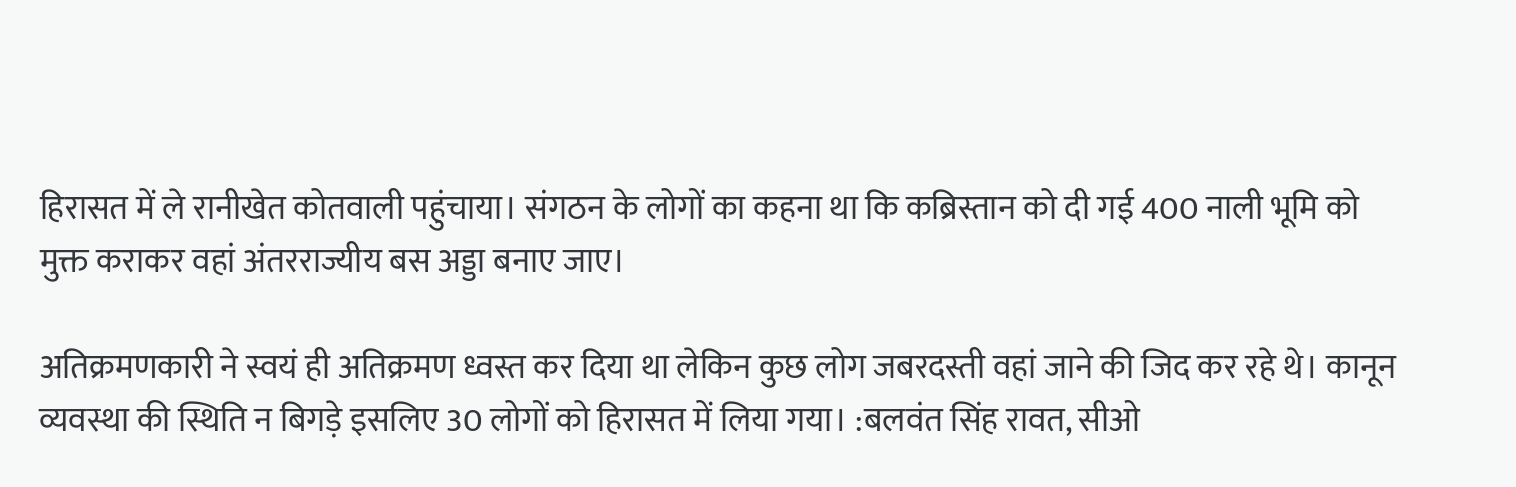हिरासत में ले रानीखेत कोतवाली पहुंचाया। संगठन के लोगों का कहना था कि कब्रिस्तान को दी गई 400 नाली भूमि को मुक्त कराकर वहां अंतरराज्यीय बस अड्डा बनाए जाए।

अतिक्रमणकारी ने स्वयं ही अतिक्रमण ध्वस्त कर दिया था लेकिन कुछ लोग जबरदस्ती वहां जाने की जिद कर रहे थे। कानून व्यवस्था की स्थिति न बिगड़े इसलिए 30 लोगों को हिरासत में लिया गया। :बलवंत सिंह रावत, सीओ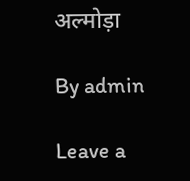अल्मोड़ा

By admin

Leave a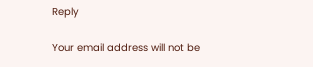Reply

Your email address will not be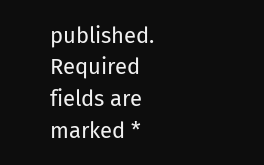published. Required fields are marked *